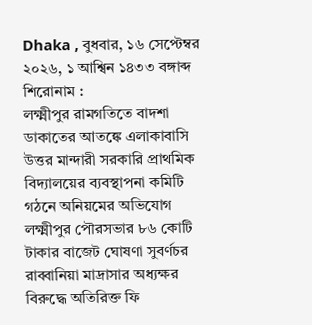Dhaka , বুধবার, ১৬ সেপ্টেম্বর ২০২৬, ১ আশ্বিন ১৪৩৩ বঙ্গাব্দ
শিরোনাম :
লক্ষ্মীপুর রামগতিতে বাদশা ডাকাতের আতঙ্কে এলাকাবাসি উত্তর মান্দারী সরকারি প্রাথমিক বিদ্যালয়ের ব্যবস্থাপনা কমিটি গঠনে অনিয়মের অভিযোগ লক্ষ্মীপুর পৌরসভার ৮৬ কোটি টাকার বাজেট ঘোষণা সুবর্ণচর রাব্বানিয়া মাদ্রাসার অধ্যক্ষর বিরুদ্ধে অতিরিক্ত ফি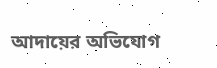আদায়ের অভিযোগ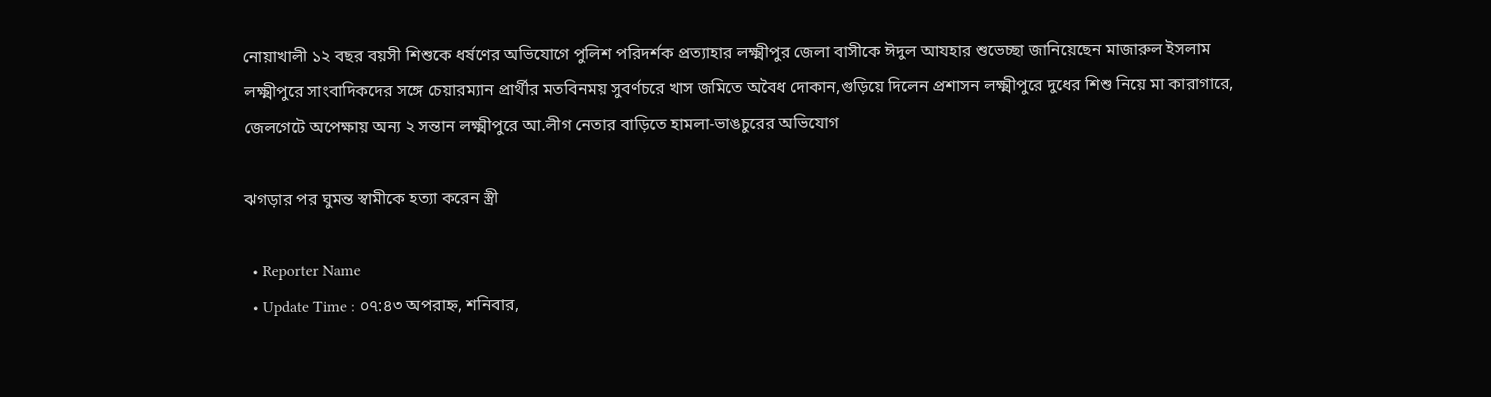নোয়াখালী ১২ বছর বয়সী শিশুকে ধর্ষণের অভিযোগে পুলিশ পরিদর্শক প্রত্যাহার লক্ষ্মীপুর জেলা বাসীকে ঈদুল আযহার শুভেচ্ছা জানিয়েছেন মাজারুল ইসলাম লক্ষ্মীপুরে সাংবাদিকদের সঙ্গে চেয়ারম্যান প্রার্থীর মতবিনময় সুবর্ণচরে খাস জমিতে অবৈধ দোকান,গুড়িয়ে দিলেন প্রশাসন লক্ষ্মীপুরে দুধের শিশু নিয়ে মা কারাগারে, জেলগেটে অপেক্ষায় অন্য ২ সন্তান লক্ষ্মীপুরে আ.লীগ নেতার বাড়িতে হামলা-ভাঙচুরের অভিযোগ

ঝগড়ার পর ঘুমন্ত স্বামীকে হত্যা করেন স্ত্রী

  • Reporter Name
  • Update Time : ০৭:৪৩ অপরাহ্ন, শনিবার,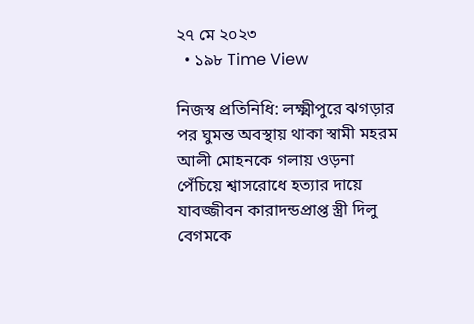২৭ মে ২০২৩
  • ১৯৮ Time View

নিজস্ব প্রতিনিধি: লক্ষ্মীপুরে ঝগড়ার পর ঘুমন্ত অবস্থায় থাকা স্বামী মহরম আলী মোহনকে গলায় ওড়না পেঁচিয়ে শ্বাসরোধে হত্যার দায়ে যাবজ্জীবন কারাদন্ডপ্রাপ্ত স্ত্রী দিলু বেগমকে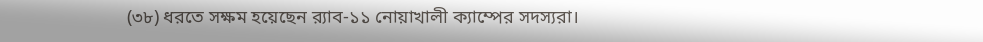(৩৮) ধরতে সক্ষম হয়েছেন র‌্যাব-১১ নোয়াখালী ক্যাম্পের সদস্যরা।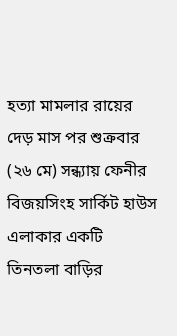হত্যা মামলার রায়ের দেড় মাস পর শুক্রবার (২৬ মে) সন্ধ্যায় ফেনীর বিজয়সিংহ সার্কিট হাউস এলাকার একটি তিনতলা বাড়ির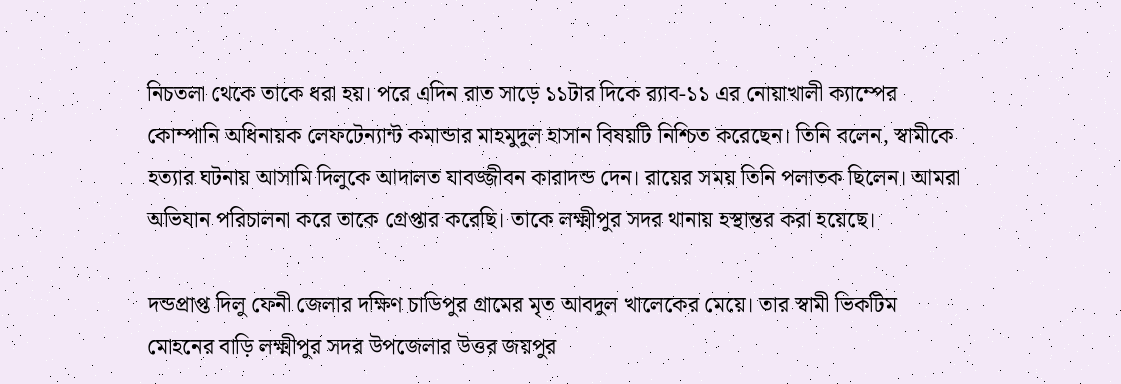নিচতলা থেকে তাকে ধরা হয়। পরে এদিন রাত সাড়ে ১১টার দিকে র‌্যাব-১১ এর নোয়াখালী ক্যাম্পের কোম্পানি অধিনায়ক লেফটেন্যান্ট কমান্ডার মাহমুদুল হাসান বিষয়টি নিশ্চিত করেছেন। তিনি বলেন, স্বামীকে হত্যার ঘটনায় আসামি দিলুকে আদালত যাবজ্জীবন কারাদন্ড দেন। রায়ের সময় তিনি পলাতক ছিলেন। আমরা অভিযান পরিচালনা করে তাকে গ্রেপ্তার করেছি। তাকে লক্ষ্মীপুর সদর থানায় হস্থান্তর করা হয়েছে।

দন্ডপ্রাপ্ত দিলু ফেনী জেলার দক্ষিণ চাডিপুর গ্রামের মৃত আবদুল খালেকের মেয়ে। তার স্বামী ভিকটিম মোহনের বাড়ি লক্ষ্মীপুর সদর উপজেলার উত্তর জয়পুর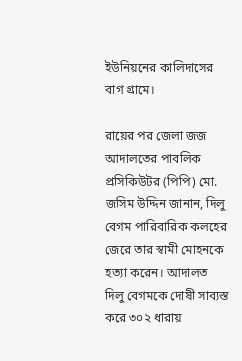ইউনিয়নের কালিদাসের বাগ গ্রামে।

রায়ের পর জেলা জজ আদালতের পাবলিক প্রসিকিউটর (পিপি) মো. জসিম উদ্দিন জানান, দিলু বেগম পারিবারিক কলহের জেরে তার স্বামী মোহনকে হত্যা করেন। আদালত দিলু বেগমকে দোষী সাব্যস্ত করে ৩০২ ধারায়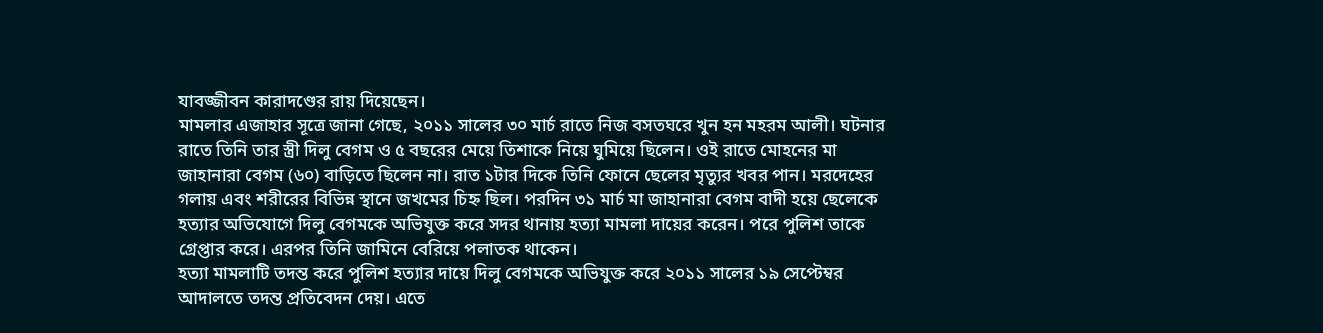যাবজ্জীবন কারাদণ্ডের রায় দিয়েছেন।
মামলার এজাহার সূত্রে জানা গেছে, ২০১১ সালের ৩০ মার্চ রাতে নিজ বসতঘরে খুন হন মহরম আলী। ঘটনার রাতে তিনি তার স্ত্রী দিলু বেগম ও ৫ বছরের মেয়ে তিশাকে নিয়ে ঘুমিয়ে ছিলেন। ওই রাতে মোহনের মা জাহানারা বেগম (৬০) বাড়িতে ছিলেন না। রাত ১টার দিকে তিনি ফোনে ছেলের মৃত্যুর খবর পান। মরদেহের গলায় এবং শরীরের বিভিন্ন স্থানে জখমের চিহ্ন ছিল। পরদিন ৩১ মার্চ মা জাহানারা বেগম বাদী হয়ে ছেলেকে হত্যার অভিযোগে দিলু বেগমকে অভিযুক্ত করে সদর থানায় হত্যা মামলা দায়ের করেন। পরে পুলিশ তাকে গ্রেপ্তার করে। এরপর তিনি জামিনে বেরিয়ে পলাতক থাকেন।
হত্যা মামলাটি তদন্ত করে পুলিশ হত্যার দায়ে দিলু বেগমকে অভিযুক্ত করে ২০১১ সালের ১৯ সেপ্টেম্বর আদালতে তদন্ত প্রতিবেদন দেয়। এতে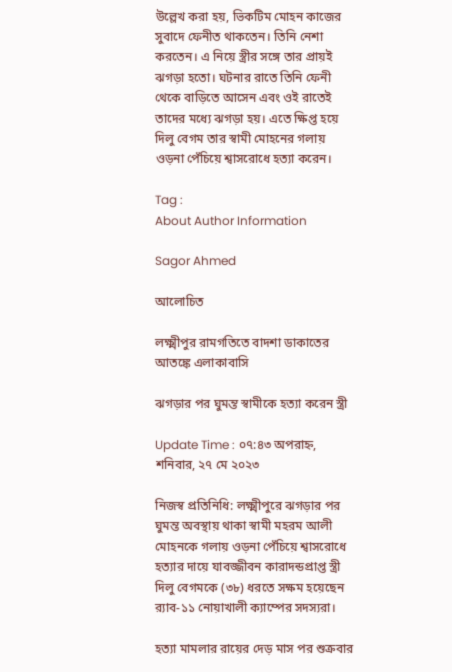উল্লেখ করা হয়, ভিকটিম মোহন কাজের সুবাদে ফেনীত থাকতেন। তিনি নেশা করতেন। এ নিয়ে স্ত্রীর সঙ্গে তার প্রায়ই ঝগড়া হতো। ঘটনার রাতে তিনি ফেনী থেকে বাড়িতে আসেন এবং ওই রাতেই তাদের মধ্যে ঝগড়া হয়। এতে ক্ষিপ্ত হয়ে দিলু বেগম তার স্বামী মোহনের গলায় ওড়না পেঁচিয়ে শ্বাসরোধে হত্যা করেন।

Tag :
About Author Information

Sagor Ahmed

আলোচিত

লক্ষ্মীপুর রামগতিতে বাদশা ডাকাতের আতঙ্কে এলাকাবাসি

ঝগড়ার পর ঘুমন্ত স্বামীকে হত্যা করেন স্ত্রী

Update Time : ০৭:৪৩ অপরাহ্ন, শনিবার, ২৭ মে ২০২৩

নিজস্ব প্রতিনিধি: লক্ষ্মীপুরে ঝগড়ার পর ঘুমন্ত অবস্থায় থাকা স্বামী মহরম আলী মোহনকে গলায় ওড়না পেঁচিয়ে শ্বাসরোধে হত্যার দায়ে যাবজ্জীবন কারাদন্ডপ্রাপ্ত স্ত্রী দিলু বেগমকে (৩৮) ধরতে সক্ষম হয়েছেন র‌্যাব-১১ নোয়াখালী ক্যাম্পের সদস্যরা।

হত্যা মামলার রায়ের দেড় মাস পর শুক্রবার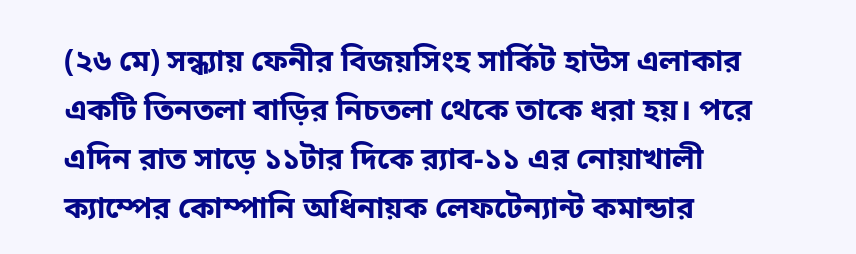(২৬ মে) সন্ধ্যায় ফেনীর বিজয়সিংহ সার্কিট হাউস এলাকার একটি তিনতলা বাড়ির নিচতলা থেকে তাকে ধরা হয়। পরে এদিন রাত সাড়ে ১১টার দিকে র‌্যাব-১১ এর নোয়াখালী ক্যাম্পের কোম্পানি অধিনায়ক লেফটেন্যান্ট কমান্ডার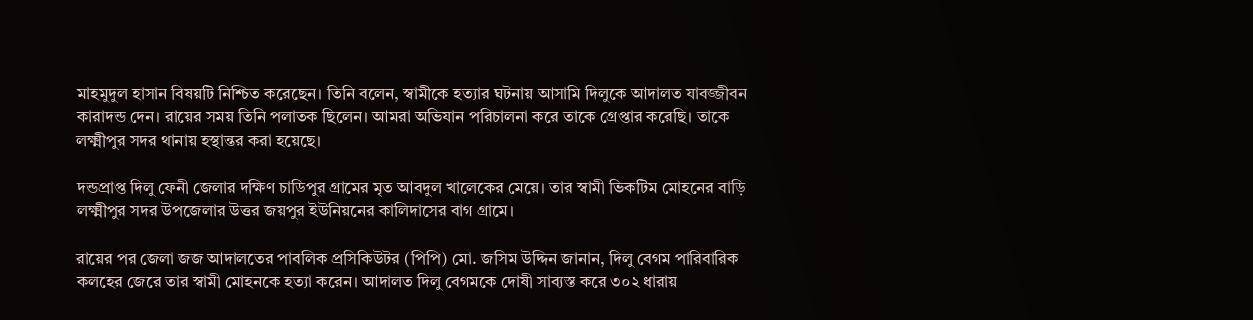মাহমুদুল হাসান বিষয়টি নিশ্চিত করেছেন। তিনি বলেন, স্বামীকে হত্যার ঘটনায় আসামি দিলুকে আদালত যাবজ্জীবন কারাদন্ড দেন। রায়ের সময় তিনি পলাতক ছিলেন। আমরা অভিযান পরিচালনা করে তাকে গ্রেপ্তার করেছি। তাকে লক্ষ্মীপুর সদর থানায় হস্থান্তর করা হয়েছে।

দন্ডপ্রাপ্ত দিলু ফেনী জেলার দক্ষিণ চাডিপুর গ্রামের মৃত আবদুল খালেকের মেয়ে। তার স্বামী ভিকটিম মোহনের বাড়ি লক্ষ্মীপুর সদর উপজেলার উত্তর জয়পুর ইউনিয়নের কালিদাসের বাগ গ্রামে।

রায়ের পর জেলা জজ আদালতের পাবলিক প্রসিকিউটর (পিপি) মো. জসিম উদ্দিন জানান, দিলু বেগম পারিবারিক কলহের জেরে তার স্বামী মোহনকে হত্যা করেন। আদালত দিলু বেগমকে দোষী সাব্যস্ত করে ৩০২ ধারায়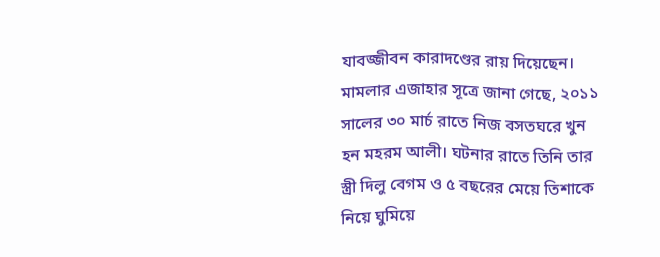যাবজ্জীবন কারাদণ্ডের রায় দিয়েছেন।
মামলার এজাহার সূত্রে জানা গেছে, ২০১১ সালের ৩০ মার্চ রাতে নিজ বসতঘরে খুন হন মহরম আলী। ঘটনার রাতে তিনি তার স্ত্রী দিলু বেগম ও ৫ বছরের মেয়ে তিশাকে নিয়ে ঘুমিয়ে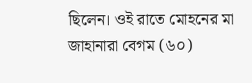ছিলেন। ওই রাতে মোহনের মা জাহানারা বেগম (৬০)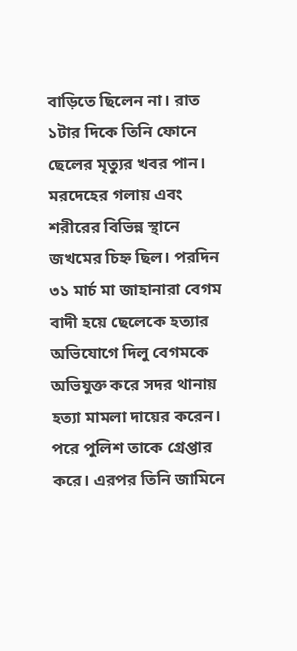বাড়িতে ছিলেন না। রাত ১টার দিকে তিনি ফোনে ছেলের মৃত্যুর খবর পান। মরদেহের গলায় এবং শরীরের বিভিন্ন স্থানে জখমের চিহ্ন ছিল। পরদিন ৩১ মার্চ মা জাহানারা বেগম বাদী হয়ে ছেলেকে হত্যার অভিযোগে দিলু বেগমকে অভিযুক্ত করে সদর থানায় হত্যা মামলা দায়ের করেন। পরে পুলিশ তাকে গ্রেপ্তার করে। এরপর তিনি জামিনে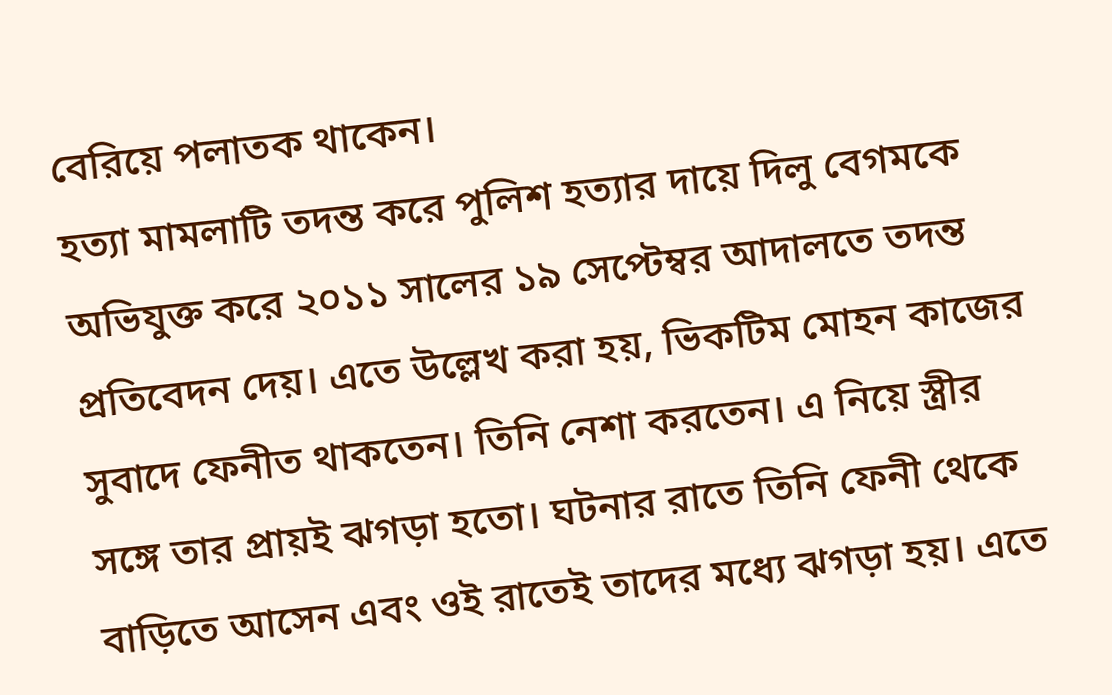বেরিয়ে পলাতক থাকেন।
হত্যা মামলাটি তদন্ত করে পুলিশ হত্যার দায়ে দিলু বেগমকে অভিযুক্ত করে ২০১১ সালের ১৯ সেপ্টেম্বর আদালতে তদন্ত প্রতিবেদন দেয়। এতে উল্লেখ করা হয়, ভিকটিম মোহন কাজের সুবাদে ফেনীত থাকতেন। তিনি নেশা করতেন। এ নিয়ে স্ত্রীর সঙ্গে তার প্রায়ই ঝগড়া হতো। ঘটনার রাতে তিনি ফেনী থেকে বাড়িতে আসেন এবং ওই রাতেই তাদের মধ্যে ঝগড়া হয়। এতে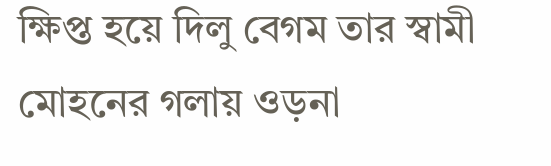ক্ষিপ্ত হয়ে দিলু বেগম তার স্বামী মোহনের গলায় ওড়না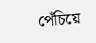পেঁচিয়ে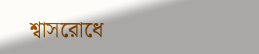শ্বাসরোধে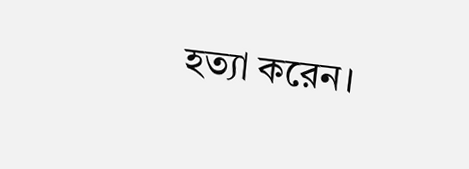হত্যা করেন।